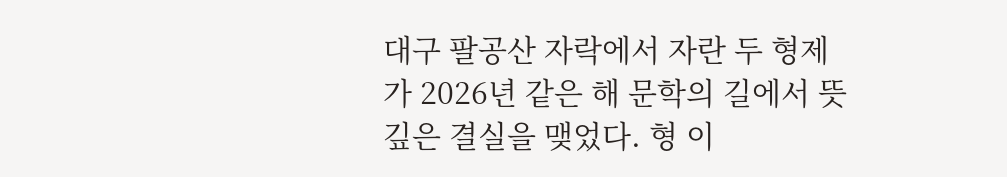대구 팔공산 자락에서 자란 두 형제가 2026년 같은 해 문학의 길에서 뜻깊은 결실을 맺었다. 형 이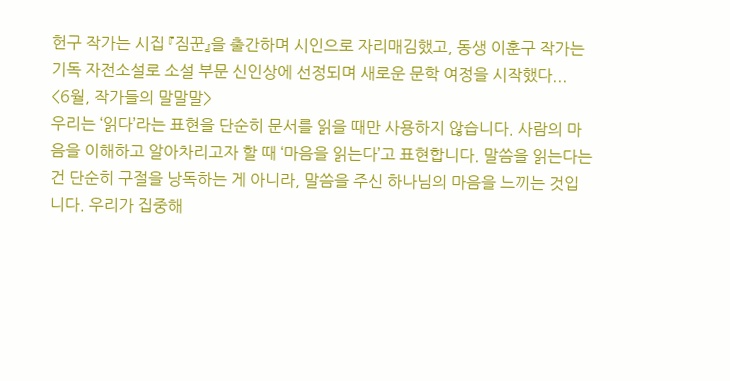헌구 작가는 시집 『짐꾼』을 출간하며 시인으로 자리매김했고, 동생 이훈구 작가는 기독 자전소설로 소설 부문 신인상에 선정되며 새로운 문학 여정을 시작했다...
<6월, 작가들의 말말말>
우리는 ‘읽다’라는 표현을 단순히 문서를 읽을 때만 사용하지 않습니다. 사람의 마음을 이해하고 알아차리고자 할 때 ‘마음을 읽는다’고 표현합니다. 말씀을 읽는다는 건 단순히 구절을 낭독하는 게 아니라, 말씀을 주신 하나님의 마음을 느끼는 것입니다. 우리가 집중해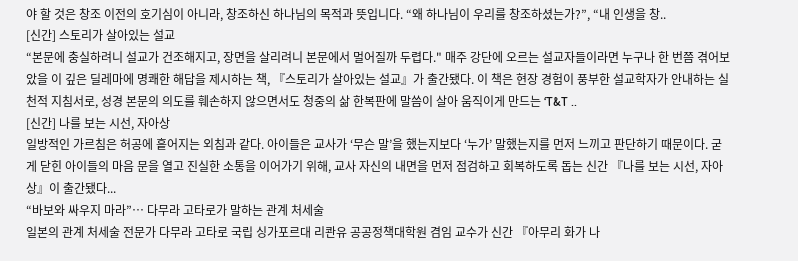야 할 것은 창조 이전의 호기심이 아니라, 창조하신 하나님의 목적과 뜻입니다. “왜 하나님이 우리를 창조하셨는가?”, “내 인생을 창..
[신간] 스토리가 살아있는 설교
“본문에 충실하려니 설교가 건조해지고, 장면을 살리려니 본문에서 멀어질까 두렵다." 매주 강단에 오르는 설교자들이라면 누구나 한 번쯤 겪어보았을 이 깊은 딜레마에 명쾌한 해답을 제시하는 책, 『스토리가 살아있는 설교』가 출간됐다. 이 책은 현장 경험이 풍부한 설교학자가 안내하는 실천적 지침서로, 성경 본문의 의도를 훼손하지 않으면서도 청중의 삶 한복판에 말씀이 살아 움직이게 만드는 ‘T&T ..
[신간] 나를 보는 시선, 자아상
일방적인 가르침은 허공에 흩어지는 외침과 같다. 아이들은 교사가 ‘무슨 말’을 했는지보다 ‘누가’ 말했는지를 먼저 느끼고 판단하기 때문이다. 굳게 닫힌 아이들의 마음 문을 열고 진실한 소통을 이어가기 위해, 교사 자신의 내면을 먼저 점검하고 회복하도록 돕는 신간 『나를 보는 시선, 자아상』이 출간됐다...
“바보와 싸우지 마라”… 다무라 고타로가 말하는 관계 처세술
일본의 관계 처세술 전문가 다무라 고타로 국립 싱가포르대 리콴유 공공정책대학원 겸임 교수가 신간 『아무리 화가 나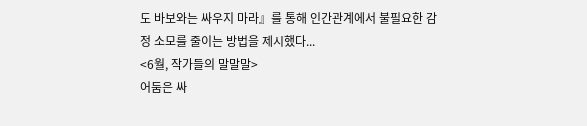도 바보와는 싸우지 마라』를 통해 인간관계에서 불필요한 감정 소모를 줄이는 방법을 제시했다...
<6월, 작가들의 말말말>
어둠은 싸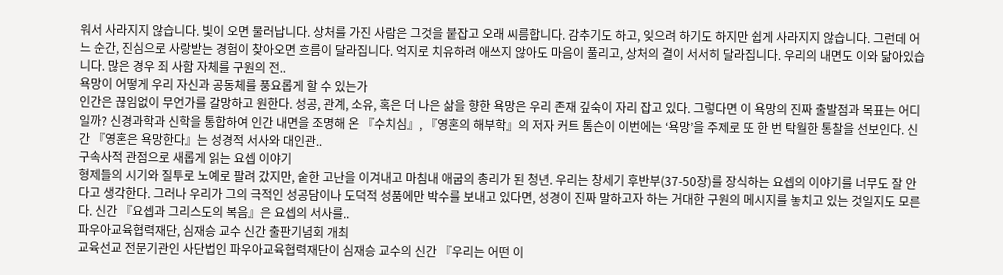워서 사라지지 않습니다. 빛이 오면 물러납니다. 상처를 가진 사람은 그것을 붙잡고 오래 씨름합니다. 감추기도 하고, 잊으려 하기도 하지만 쉽게 사라지지 않습니다. 그런데 어느 순간, 진심으로 사랑받는 경험이 찾아오면 흐름이 달라집니다. 억지로 치유하려 애쓰지 않아도 마음이 풀리고, 상처의 결이 서서히 달라집니다. 우리의 내면도 이와 닮아있습니다. 많은 경우 죄 사함 자체를 구원의 전..
욕망이 어떻게 우리 자신과 공동체를 풍요롭게 할 수 있는가
인간은 끊임없이 무언가를 갈망하고 원한다. 성공, 관계, 소유, 혹은 더 나은 삶을 향한 욕망은 우리 존재 깊숙이 자리 잡고 있다. 그렇다면 이 욕망의 진짜 출발점과 목표는 어디일까? 신경과학과 신학을 통합하여 인간 내면을 조명해 온 『수치심』, 『영혼의 해부학』의 저자 커트 톰슨이 이번에는 ‘욕망’을 주제로 또 한 번 탁월한 통찰을 선보인다. 신간 『영혼은 욕망한다』는 성경적 서사와 대인관..
구속사적 관점으로 새롭게 읽는 요셉 이야기
형제들의 시기와 질투로 노예로 팔려 갔지만, 숱한 고난을 이겨내고 마침내 애굽의 총리가 된 청년. 우리는 창세기 후반부(37-50장)를 장식하는 요셉의 이야기를 너무도 잘 안다고 생각한다. 그러나 우리가 그의 극적인 성공담이나 도덕적 성품에만 박수를 보내고 있다면, 성경이 진짜 말하고자 하는 거대한 구원의 메시지를 놓치고 있는 것일지도 모른다. 신간 『요셉과 그리스도의 복음』은 요셉의 서사를..
파우아교육협력재단, 심재승 교수 신간 출판기념회 개최
교육선교 전문기관인 사단법인 파우아교육협력재단이 심재승 교수의 신간 『우리는 어떤 이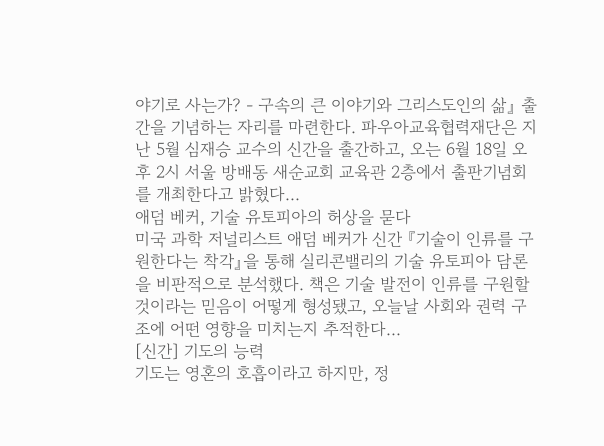야기로 사는가? - 구속의 큰 이야기와 그리스도인의 삶』 출간을 기념하는 자리를 마련한다. 파우아교육협력재단은 지난 5월 심재승 교수의 신간을 출간하고, 오는 6월 18일 오후 2시 서울 방배동 새순교회 교육관 2층에서 출판기념회를 개최한다고 밝혔다...
애덤 베커, 기술 유토피아의 허상을 묻다
미국 과학 저널리스트 애덤 베커가 신간 『기술이 인류를 구원한다는 착각』을 통해 실리콘밸리의 기술 유토피아 담론을 비판적으로 분석했다. 책은 기술 발전이 인류를 구원할 것이라는 믿음이 어떻게 형성됐고, 오늘날 사회와 권력 구조에 어떤 영향을 미치는지 추적한다...
[신간] 기도의 능력
기도는 영혼의 호흡이라고 하지만, 정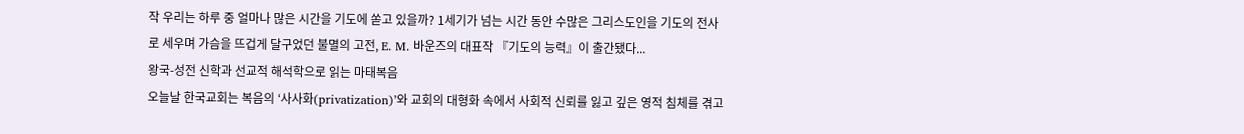작 우리는 하루 중 얼마나 많은 시간을 기도에 쏟고 있을까? 1세기가 넘는 시간 동안 수많은 그리스도인을 기도의 전사로 세우며 가슴을 뜨겁게 달구었던 불멸의 고전, E. M. 바운즈의 대표작 『기도의 능력』이 출간됐다...
왕국-성전 신학과 선교적 해석학으로 읽는 마태복음
오늘날 한국교회는 복음의 ‘사사화(privatization)’와 교회의 대형화 속에서 사회적 신뢰를 잃고 깊은 영적 침체를 겪고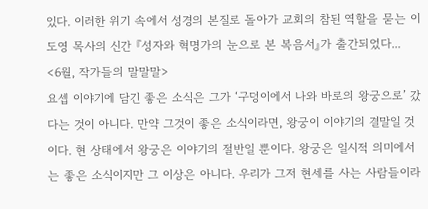있다. 이러한 위기 속에서 성경의 본질로 돌아가 교회의 참된 역할을 묻는 이도영 목사의 신간 『성자와 혁명가의 눈으로 본 복음서』가 출간되었다...
<6월, 작가들의 말말말>
요셉 이야기에 담긴 좋은 소식은 그가 ‘구덩이에서 나와 바로의 왕궁으로’ 갔다는 것이 아니다. 만약 그것이 좋은 소식이라면, 왕궁이 이야기의 결말일 것이다. 현 상태에서 왕궁은 이야기의 절반일 뿐이다. 왕궁은 일시적 의미에서는 좋은 소식이지만 그 이상은 아니다. 우리가 그저 현세를 사는 사람들이라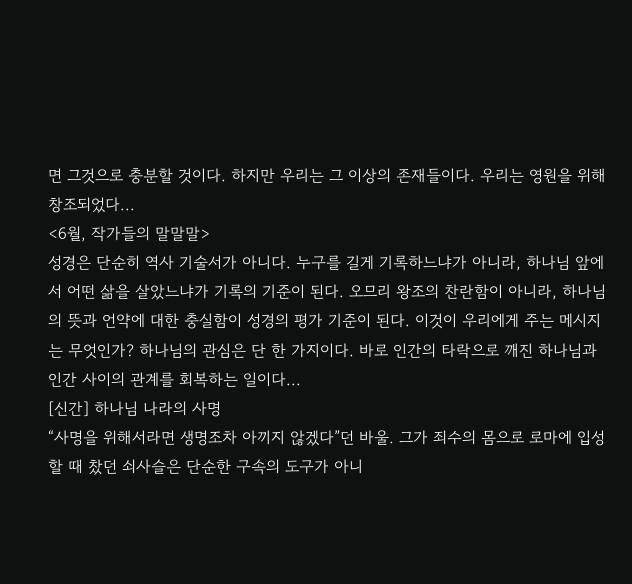면 그것으로 충분할 것이다. 하지만 우리는 그 이상의 존재들이다. 우리는 영원을 위해 창조되었다...
<6월, 작가들의 말말말>
성경은 단순히 역사 기술서가 아니다. 누구를 길게 기록하느냐가 아니라, 하나님 앞에서 어떤 삶을 살았느냐가 기록의 기준이 된다. 오므리 왕조의 찬란함이 아니라, 하나님의 뜻과 언약에 대한 충실함이 성경의 평가 기준이 된다. 이것이 우리에게 주는 메시지는 무엇인가? 하나님의 관심은 단 한 가지이다. 바로 인간의 타락으로 깨진 하나님과 인간 사이의 관계를 회복하는 일이다...
[신간] 하나님 나라의 사명
“사명을 위해서라면 생명조차 아끼지 않겠다”던 바울. 그가 죄수의 몸으로 로마에 입성할 때 찼던 쇠사슬은 단순한 구속의 도구가 아니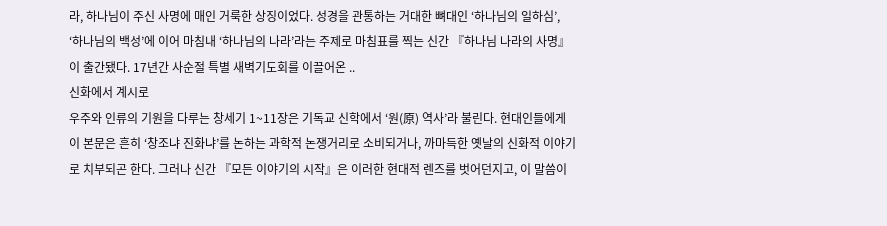라, 하나님이 주신 사명에 매인 거룩한 상징이었다. 성경을 관통하는 거대한 뼈대인 ‘하나님의 일하심’, ‘하나님의 백성’에 이어 마침내 ‘하나님의 나라’라는 주제로 마침표를 찍는 신간 『하나님 나라의 사명』이 출간됐다. 17년간 사순절 특별 새벽기도회를 이끌어온 ..
신화에서 계시로
우주와 인류의 기원을 다루는 창세기 1~11장은 기독교 신학에서 ‘원(原) 역사’라 불린다. 현대인들에게 이 본문은 흔히 ‘창조냐 진화냐’를 논하는 과학적 논쟁거리로 소비되거나, 까마득한 옛날의 신화적 이야기로 치부되곤 한다. 그러나 신간 『모든 이야기의 시작』은 이러한 현대적 렌즈를 벗어던지고, 이 말씀이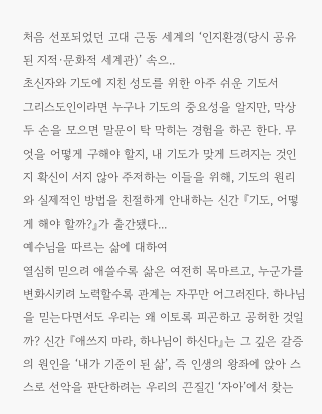처음 선포되었던 고대 근동 세계의 ‘인지환경(당시 공유된 지적·문화적 세계관)’ 속으..
초신자와 기도에 지친 성도를 위한 아주 쉬운 기도서
그리스도인이라면 누구나 기도의 중요성을 알지만, 막상 두 손을 모으면 말문이 탁 막히는 경험을 하곤 한다. 무엇을 어떻게 구해야 할지, 내 기도가 맞게 드려지는 것인지 확신이 서지 않아 주저하는 이들을 위해, 기도의 원리와 실제적인 방법을 친절하게 안내하는 신간 『기도, 어떻게 해야 할까?』가 출간됐다...
예수님을 따르는 삶에 대하여
열심히 믿으려 애쓸수록 삶은 여전히 목마르고, 누군가를 변화시키려 노력할수록 관계는 자꾸만 어그러진다. 하나님을 믿는다면서도 우리는 왜 이토록 피곤하고 공허한 것일까? 신간 『애쓰지 마라, 하나님이 하신다』는 그 깊은 갈증의 원인을 ‘내가 기준이 된 삶’, 즉 인생의 왕좌에 앉아 스스로 선악을 판단하려는 우리의 끈질긴 ‘자아’에서 찾는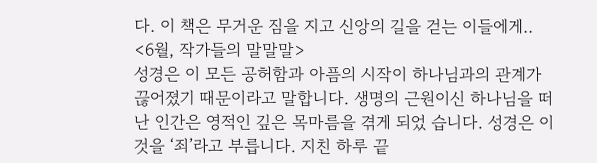다. 이 책은 무거운 짐을 지고 신앙의 길을 걷는 이들에게..
<6월, 작가들의 말말말>
성경은 이 모든 공허함과 아픔의 시작이 하나님과의 관계가 끊어졌기 때문이라고 말합니다. 생명의 근원이신 하나님을 떠난 인간은 영적인 깊은 목마름을 겪게 되었 습니다. 성경은 이것을 ‘죄’라고 부릅니다. 지친 하루 끝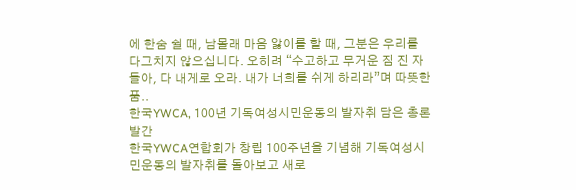에 한숨 쉴 때, 남몰래 마음 앓이를 할 때, 그분은 우리를 다그치지 않으십니다. 오히려 “수고하고 무거운 짐 진 자들아, 다 내게로 오라. 내가 너희를 쉬게 하리라”며 따뜻한 품..
한국YWCA, 100년 기독여성시민운동의 발자취 담은 총론 발간
한국YWCA연합회가 창립 100주년을 기념해 기독여성시민운동의 발자취를 돌아보고 새로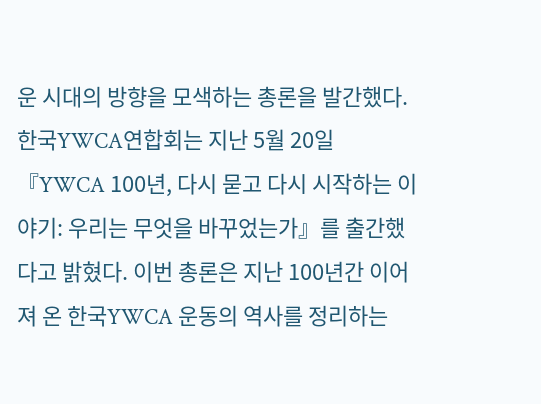운 시대의 방향을 모색하는 총론을 발간했다. 한국YWCA연합회는 지난 5월 20일 『YWCA 100년, 다시 묻고 다시 시작하는 이야기: 우리는 무엇을 바꾸었는가』를 출간했다고 밝혔다. 이번 총론은 지난 100년간 이어져 온 한국YWCA 운동의 역사를 정리하는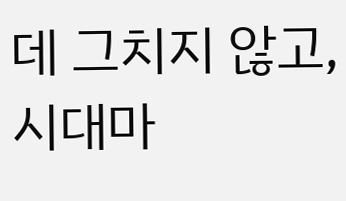데 그치지 않고, 시대마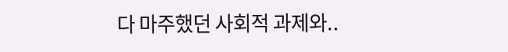다 마주했던 사회적 과제와..